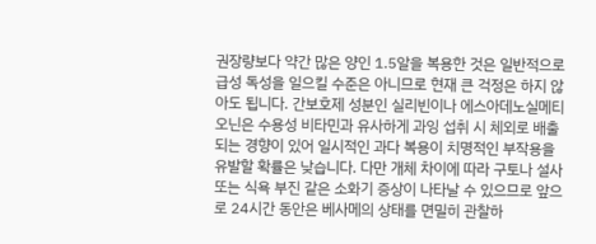권장량보다 약간 많은 양인 1.5알을 복용한 것은 일반적으로 급성 독성을 일으킬 수준은 아니므로 현재 큰 걱정은 하지 않아도 됩니다. 간보호제 성분인 실리빈이나 에스아데노실메티오닌은 수용성 비타민과 유사하게 과잉 섭취 시 체외로 배출되는 경향이 있어 일시적인 과다 복용이 치명적인 부작용을 유발할 확률은 낮습니다. 다만 개체 차이에 따라 구토나 설사 또는 식욕 부진 같은 소화기 증상이 나타날 수 있으므로 앞으로 24시간 동안은 베사메의 상태를 면밀히 관찰하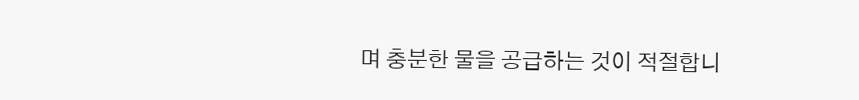며 충분한 물을 공급하는 것이 적절합니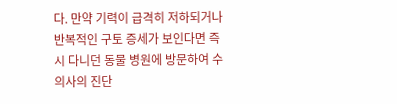다. 만약 기력이 급격히 저하되거나 반복적인 구토 증세가 보인다면 즉시 다니던 동물 병원에 방문하여 수의사의 진단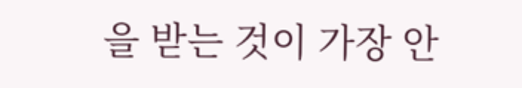을 받는 것이 가장 안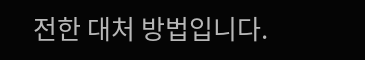전한 대처 방법입니다.